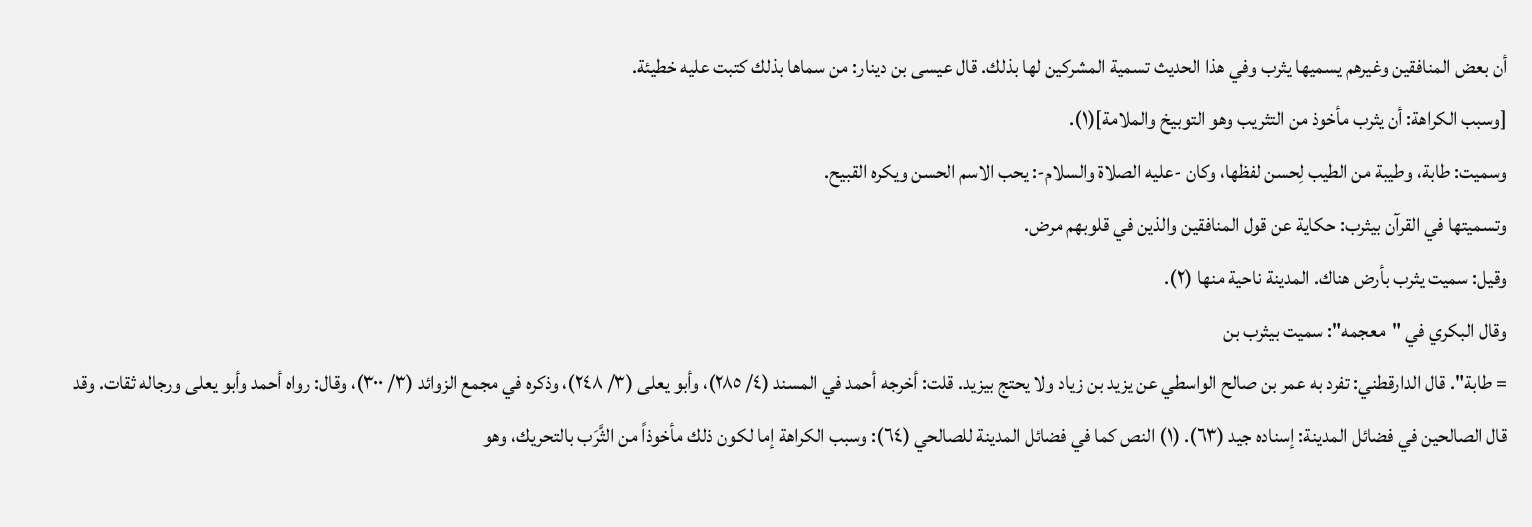أن بعض المنافقين وغيرهم يسميها يثرب وفي هذا الحديث تسمية المشركين لها بذلك. قال عيسى بن دينار: من سماها بذلك كتبت عليه خطيئة.
[وسبب الكراهة: أن يثرب مأخوذ من التثريب وهو التوبيخ والملامة](١).
وسميت: طابة، وطيبة من الطيب لِحسن لفظها، وكان -عليه الصلاة والسلام-: يحب الاسم الحسن ويكره القبيح.
وتسميتها في القرآن بيثرب: حكاية عن قول المنافقين والذين في قلوبهم مرض.
وقيل: سميت يثرب بأرض هناك. المدينة ناحية منها (٢).
وقال البكري في "معجمه": سميت بيثرب بن
= طابة". قال الدارقطني: تفرد به عمر بن صالح الواسطي عن يزيد بن زياد ولا يحتج بيزيد. قلت: أخرجه أحمد في المسند (٤/ ٢٨٥)، وأبو يعلى (٣/ ٢٤٨)، وذكره في مجمع الزوائد (٣/ ٣٠٠)، وقال: رواه أحمد وأبو يعلى ورجاله ثقات. وقد قال الصالحين في فضائل المدينة: إسناده جيد (٦٣). (١) النص كما في فضائل المدينة للصالحي (٦٤): وسبب الكراهة إما لكون ذلك مأخوذاً من الثَّرَب بالتحريك، وهو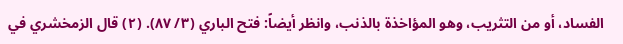الفساد، أو من التثريب، وهو المؤاخذة بالذنب، وانظر أيضاً: فتح الباري (٣/ ٨٧). (٢) قال الزمخشري في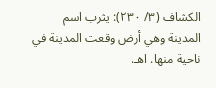الكشاف (٣/ ٢٣٠): يثرب اسم المدينة وهي أرض وقعت المدينة في ناحية منها. اهـ.